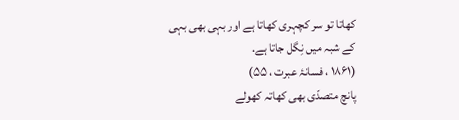کھاتا تو سر کچہری کھاتا ہے اور بہی بھی بہی کے شبہ میں نِگل جاتا ہے.
(۱۸۶۱ ، فسانۂ عبرت ، ۵۵)
پانچ متصدّی بھی کھاتہ کھولے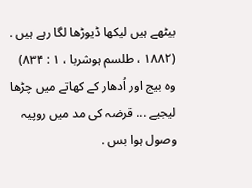بیٹھے ہیں لیکھا ڈیوڑھا لگا رہے ہیں .
(۱۸۸۲ ، طلسم ہوشربا ، ۱ : ۸۳۴)
وہ بیج اور اُدھار کے کھاتے میں چڑھا لیجیے ... قرضہ کی مد میں روپیہ وصول ہوا بس .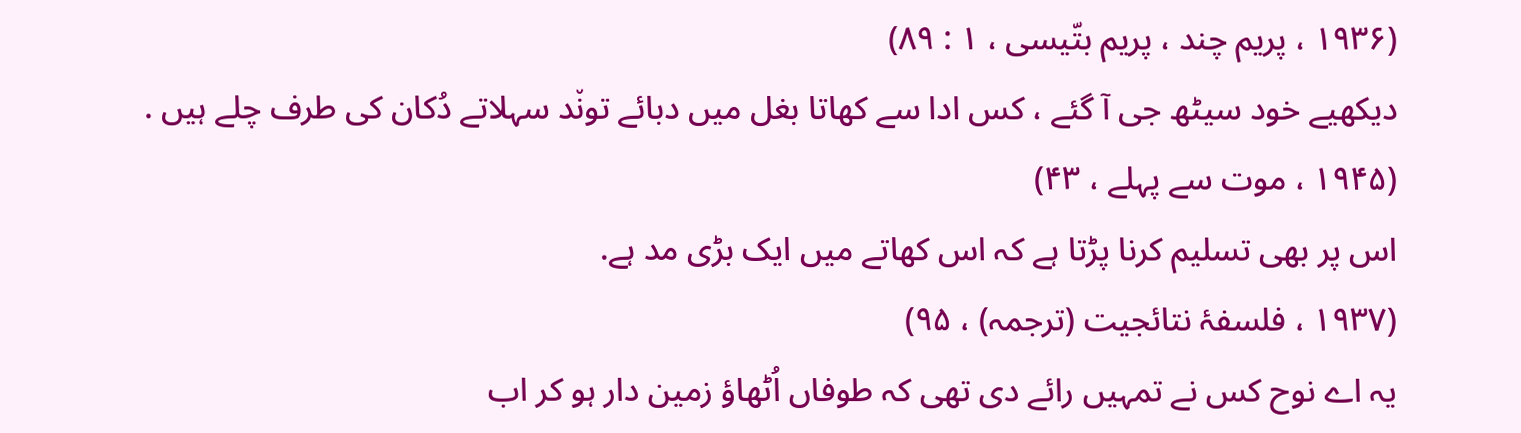(۱۹۳۶ ، پریم چند ، پریم بتّیسی ، ۱ : ۸۹)
دیکھیے خود سیٹھ جی آ گئے ، کس ادا سے کھاتا بغل میں دبائے تون٘د سہلاتے دُکان کی طرف چلے ہیں .
(۱۹۴۵ ، موت سے پہلے ، ۴۳)
اس پر بھی تسلیم کرنا پڑتا ہے کہ اس کھاتے میں ایک بڑی مد ہے.
(۱۹۳۷ ، فلسفۂ نتائجیت (ترجمہ) ، ۹۵)
یہ اے نوح کس نے تمہیں رائے دی تھی کہ طوفاں اُٹھاؤ زمین دار ہو کر اب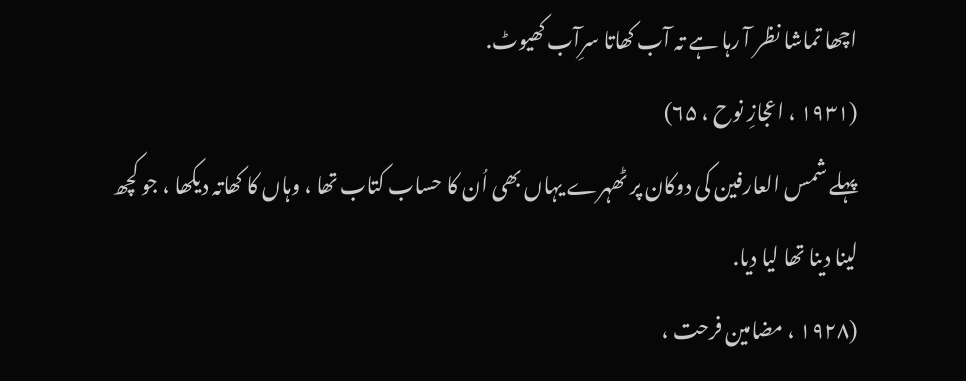اچھا تماشا نظر آ رہا ہے تہ آب کھاتا سرِآب کھیوٹ.
(۱۹۳۱ ، اعجازِ نوح ، ۶۵)
پہلے شمس العارفین کی دوکان پر ٹھہرے یہاں بھی اُن کا حساب کتاب تھا ، وہاں کا کھاتہ دیکھا ، جو کچھ لینا دینا تھا لیا دیا.
(۱۹۲۸ ، مضامین فرحت ،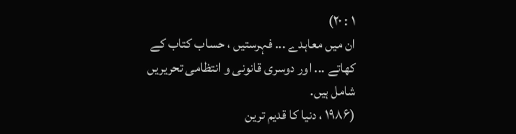۱ : ۲۰)
ان میں معاہدے ... فہرستیں ، حساب کتاب کے کھاتے ... اور دوسری قانونی و انتظامی تحریریں شامل ہیں.
(۱۹۸۶ ، دنیا کا قدیم ترین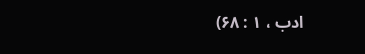ادب ، ۱ : ۶۸)